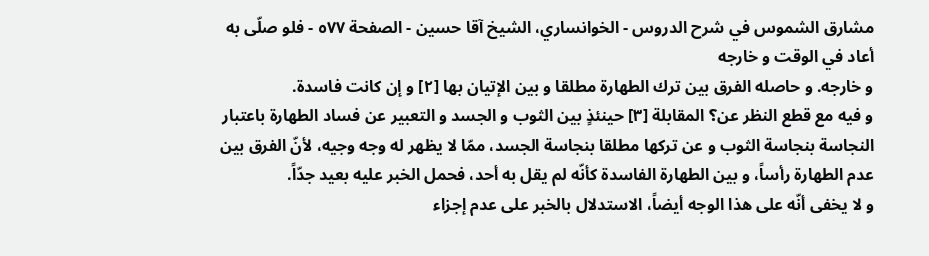مشارق الشموس في شرح الدروس - الخوانساري، الشيخ آقا حسين - الصفحة ٥٧٧ - فلو صلّى به أعاد في الوقت و خارجه
و خارجه. و حاصله الفرق بين ترك الطهارة مطلقا و بين الإتيان بها [٢] و إن كانت فاسدة.
و فيه مع قطع النظر عن؟ المقابلة [٣] حينئذٍ بين الثوب و الجسد و التعبير عن فساد الطهارة باعتبار النجاسة بنجاسة الثوب و عن تركها مطلقا بنجاسة الجسد، ممّا لا يظهر له وجه وجيه، لأنّ الفرق بين عدم الطهارة رأساً، و بين الطهارة الفاسدة كأنّه لم يقل به أحد، فحمل الخبر عليه بعيد جدّاً.
و لا يخفى أنّه على هذا الوجه أيضاً، الاستدلال بالخبر على عدم إجزاء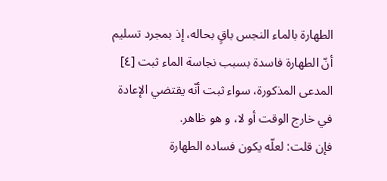الطهارة بالماء النجس باقٍ بحاله، إذ بمجرد تسليم أنّ الطهارة فاسدة بسبب نجاسة الماء ثبت [٤] المدعى المذكورة، سواء ثبت أنّه يقتضي الإعادة في خارج الوقت أو لا، و هو ظاهر.
فإن قلت: لعلّه يكون فساده الطهارة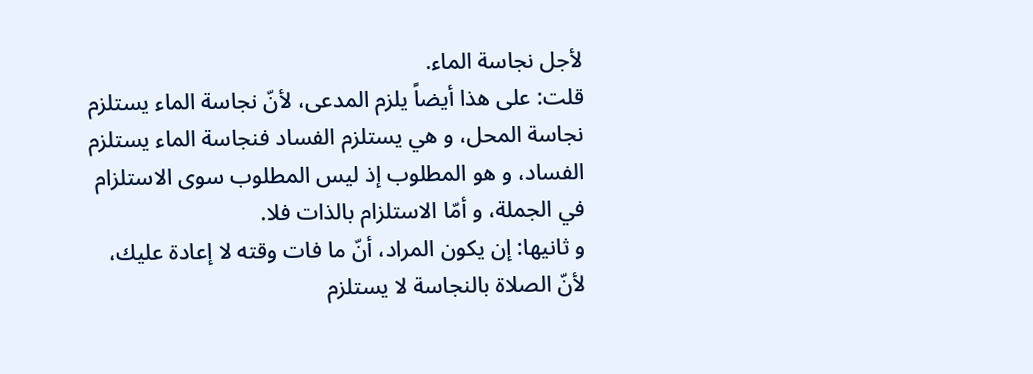لأجل نجاسة الماء.
قلت: على هذا أيضاً يلزم المدعى، لأنّ نجاسة الماء يستلزم نجاسة المحل، و هي يستلزم الفساد فنجاسة الماء يستلزم الفساد، و هو المطلوب إذ ليس المطلوب سوى الاستلزام في الجملة، و أمّا الاستلزام بالذات فلا.
و ثانيها: إن يكون المراد، أنّ ما فات وقته لا إعادة عليك، لأنّ الصلاة بالنجاسة لا يستلزم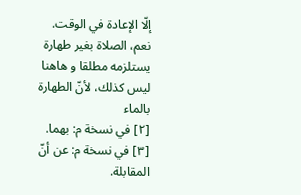إلّا الإعادة في الوقت.
نعم، الصلاة بغير طهارة يستلزمه مطلقا و هاهنا ليس كذلك، لأنّ الطهارة بالماء
[٢] في نسخة م: بهما.
[٣] في نسخة م: عن أنّ المقابلة.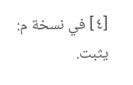[٤] في نسخة م: يثبت.